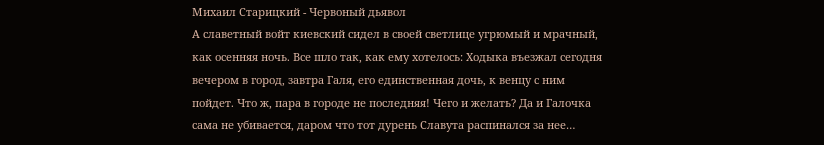Михаил Старицкий - Червоный дьявол
А славетный войт киевский сидел в своей светлице угрюмый и мрачный, как осенняя ночь. Все шло так, как ему хотелось: Ходыка въезжал сегодня вечером в город, завтра Галя, его единственная дочь, к венцу с ним пойдет. Что ж, пара в городе не последняя! Чего и желать? Да и Галочка сама не убивается, даром что тот дурень Славута распинался за нее…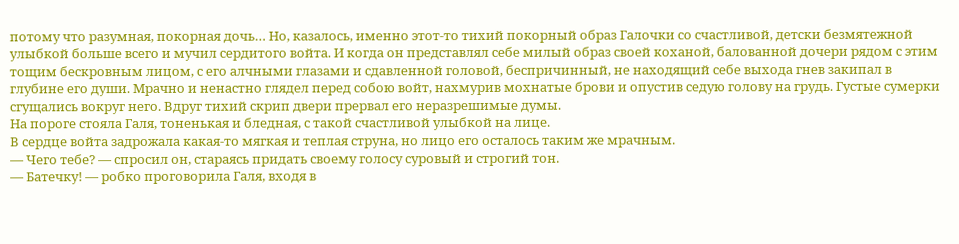потому что разумная, покорная дочь… Но, казалось, именно этот-то тихий покорный образ Галочки со счастливой, детски безмятежной улыбкой больше всего и мучил сердитого войта. И когда он представлял себе милый образ своей коханой, балованной дочери рядом с этим тощим бескровным лицом, с его алчными глазами и сдавленной головой, беспричинный, не находящий себе выхода гнев закипал в глубине его души. Мрачно и ненастно глядел перед собою войт, нахмурив мохнатые брови и опустив седую голову на грудь. Густые сумерки сгущались вокруг него. Вдруг тихий скрип двери прервал его неразрешимые думы.
На пороге стояла Галя, тоненькая и бледная, с такой счастливой улыбкой на лице.
В сердце войта задрожала какая-то мягкая и теплая струна, но лицо его осталось таким же мрачным.
— Чего тебе? — спросил он, стараясь придать своему голосу суровый и строгий тон.
— Батечку! — робко проговорила Галя, входя в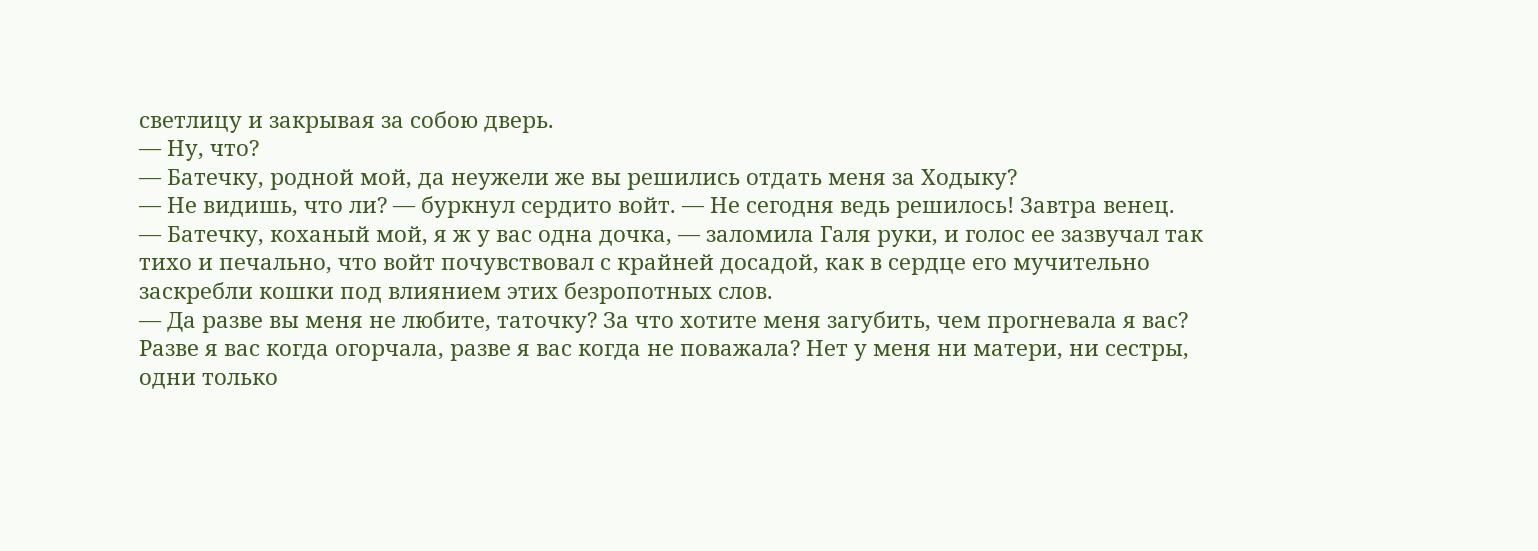светлицу и закрывая за собою дверь.
— Ну, что?
— Батечку, родной мой, да неужели же вы решились отдать меня за Ходыку?
— Не видишь, что ли? — буркнул сердито войт. — Не сегодня ведь решилось! Завтра венец.
— Батечку, коханый мой, я ж у вас одна дочка, — заломила Галя руки, и голос ее зазвучал так тихо и печально, что войт почувствовал с крайней досадой, как в сердце его мучительно заскребли кошки под влиянием этих безропотных слов.
— Да разве вы меня не любите, таточку? За что хотите меня загубить, чем прогневала я вас? Разве я вас когда огорчала, разве я вас когда не поважала? Нет у меня ни матери, ни сестры, одни только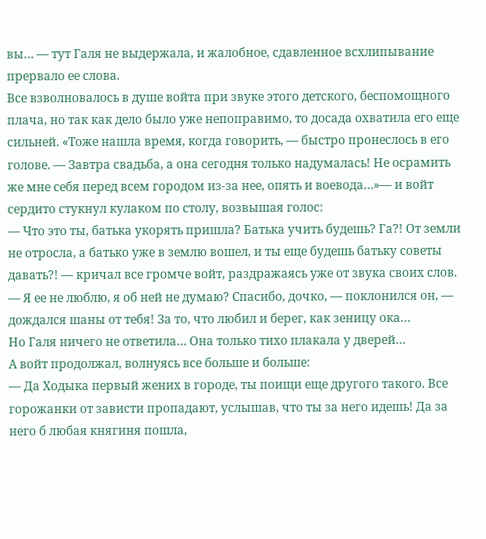вы… — тут Галя не выдержала, и жалобное, сдавленное всхлипывание прервало ее слова.
Все взволновалось в душе войта при звуке этого детского, беспомощного плача, но так как дело было уже непоправимо, то досада охватила его еще сильней. «Тоже нашла время, когда говорить, — быстро пронеслось в его голове. — Завтра свадьба, а она сегодня только надумалась! Не осрамить же мне себя перед всем городом из-за нее, опять и воевода…»— и войт сердито стукнул кулаком по столу, возвышая голос:
— Что это ты, батька укорять пришла? Батька учить будешь? Га?! От земли не отросла, а батько уже в землю вошел, и ты еще будешь батьку советы давать?! — кричал все громче войт, раздражаясь уже от звука своих слов. — Я ее не люблю, я об ней не думаю? Спасибо, дочко, — поклонился он, — дождался шаны от тебя! За то, что любил и берег, как зеницу ока…
Но Галя ничего не ответила… Она только тихо плакала у дверей…
А войт продолжал, волнуясь все больше и больше:
— Да Ходыка первый жених в городе, ты поищи еще другого такого. Все горожанки от зависти пропадают, услышав, что ты за него идешь! Да за него б любая княгиня пошла,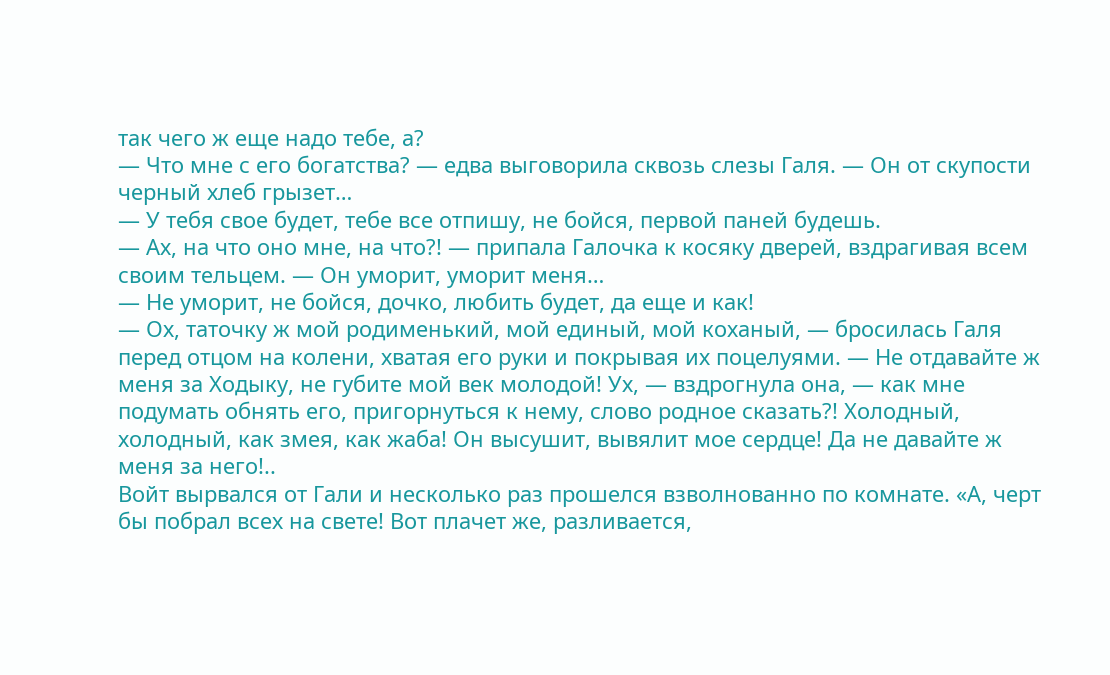так чего ж еще надо тебе, а?
— Что мне с его богатства? — едва выговорила сквозь слезы Галя. — Он от скупости черный хлеб грызет…
— У тебя свое будет, тебе все отпишу, не бойся, первой паней будешь.
— Ах, на что оно мне, на что?! — припала Галочка к косяку дверей, вздрагивая всем своим тельцем. — Он уморит, уморит меня…
— Не уморит, не бойся, дочко, любить будет, да еще и как!
— Ох, таточку ж мой родименький, мой единый, мой коханый, — бросилась Галя перед отцом на колени, хватая его руки и покрывая их поцелуями. — Не отдавайте ж меня за Ходыку, не губите мой век молодой! Ух, — вздрогнула она, — как мне подумать обнять его, пригорнуться к нему, слово родное сказать?! Холодный, холодный, как змея, как жаба! Он высушит, вывялит мое сердце! Да не давайте ж меня за него!..
Войт вырвался от Гали и несколько раз прошелся взволнованно по комнате. «А, черт бы побрал всех на свете! Вот плачет же, разливается,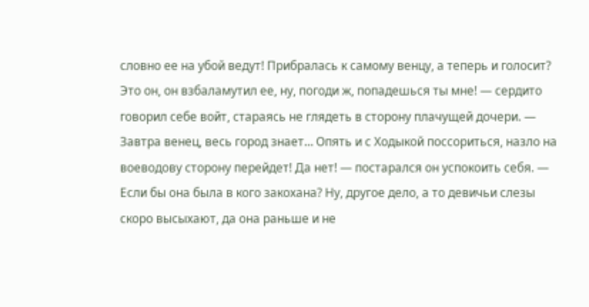словно ее на убой ведут! Прибралась к самому венцу, а теперь и голосит? Это он, он взбаламутил ее, ну, погоди ж, попадешься ты мне! — сердито говорил себе войт, стараясь не глядеть в сторону плачущей дочери. — Завтра венец, весь город знает… Опять и с Ходыкой поссориться, назло на воеводову сторону перейдет! Да нет! — постарался он успокоить себя. — Если бы она была в кого закохана? Ну, другое дело, а то девичьи слезы скоро высыхают, да она раньше и не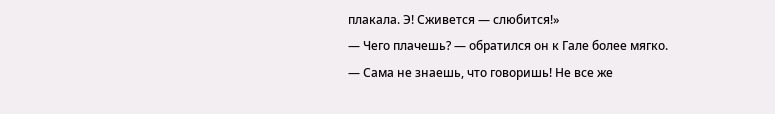плакала. Э! Сживется — слюбится!»
— Чего плачешь? — обратился он к Гале более мягко. — Сама не знаешь, что говоришь! Не все же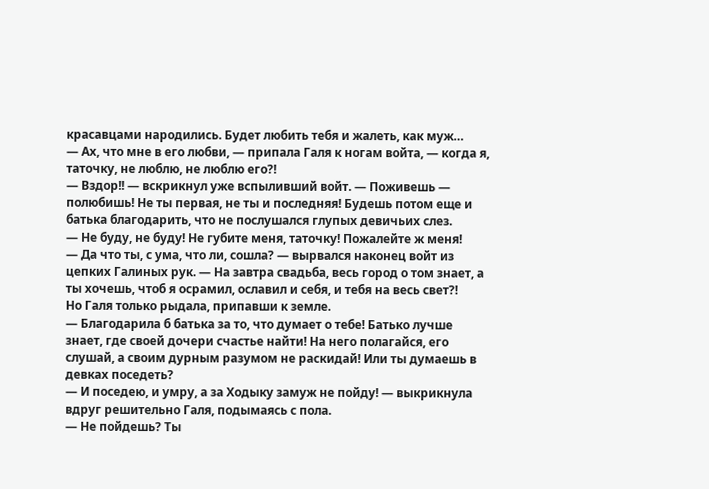красавцами народились. Будет любить тебя и жалеть, как муж…
— Ах, что мне в его любви, — припала Галя к ногам войта, — когда я, таточку, не люблю, не люблю его?!
— Вздор!! — вскрикнул уже вспыливший войт. — Поживешь — полюбишь! Не ты первая, не ты и последняя! Будешь потом еще и батька благодарить, что не послушался глупых девичьих слез.
— Не буду, не буду! Не губите меня, таточку! Пожалейте ж меня!
— Да что ты, с ума, что ли, сошла? — вырвался наконец войт из цепких Галиных рук. — На завтра свадьба, весь город о том знает, а ты хочешь, чтоб я осрамил, ославил и себя, и тебя на весь свет?!
Но Галя только рыдала, припавши к земле.
— Благодарила б батька за то, что думает о тебе! Батько лучше знает, где своей дочери счастье найти! На него полагайся, его слушай, а своим дурным разумом не раскидай! Или ты думаешь в девках поседеть?
— И поседею, и умру, а за Ходыку замуж не пойду! — выкрикнула вдруг решительно Галя, подымаясь с пола.
— Не пойдешь? Ты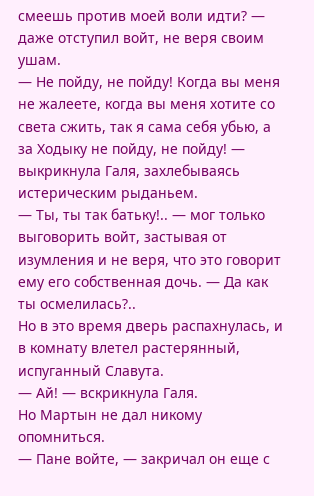смеешь против моей воли идти? — даже отступил войт, не веря своим ушам.
— Не пойду, не пойду! Когда вы меня не жалеете, когда вы меня хотите со света сжить, так я сама себя убью, а за Ходыку не пойду, не пойду! — выкрикнула Галя, захлебываясь истерическим рыданьем.
— Ты, ты так батьку!.. — мог только выговорить войт, застывая от изумления и не веря, что это говорит ему его собственная дочь. — Да как ты осмелилась?..
Но в это время дверь распахнулась, и в комнату влетел растерянный, испуганный Славута.
— Ай! — вскрикнула Галя.
Но Мартын не дал никому опомниться.
— Пане войте, — закричал он еще с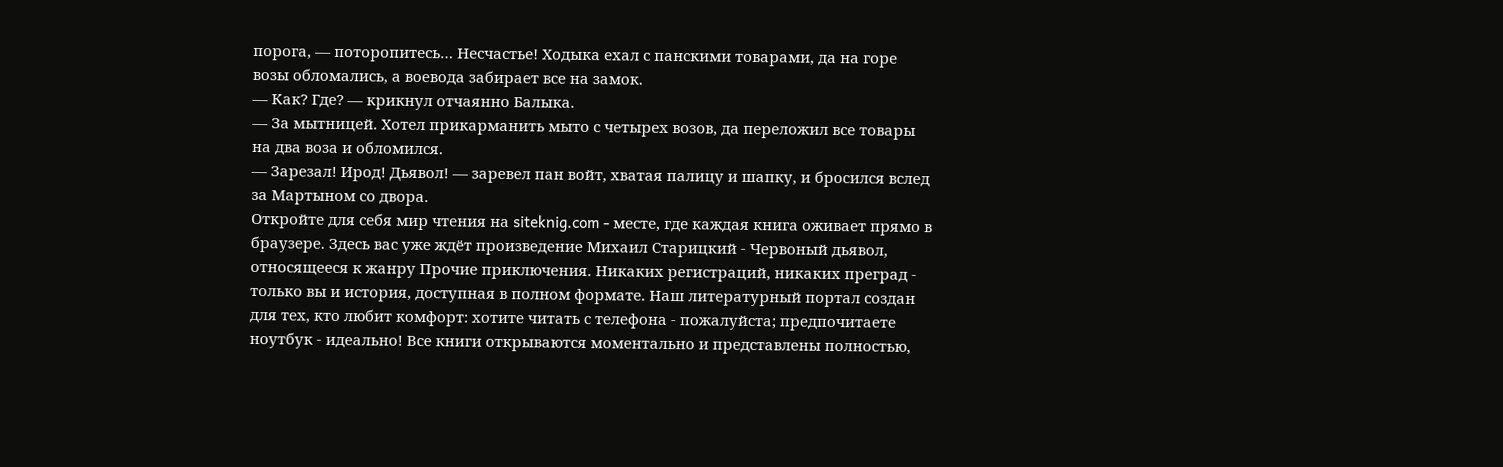порога, — поторопитесь… Несчастье! Ходыка ехал с панскими товарами, да на горе возы обломались, а воевода забирает все на замок.
— Как? Где? — крикнул отчаянно Балыка.
— За мытницей. Хотел прикарманить мыто с четырех возов, да переложил все товары на два воза и обломился.
— Зарезал! Ирод! Дьявол! — заревел пан войт, хватая палицу и шапку, и бросился вслед за Мартыном со двора.
Откройте для себя мир чтения на siteknig.com - месте, где каждая книга оживает прямо в браузере. Здесь вас уже ждёт произведение Михаил Старицкий - Червоный дьявол, относящееся к жанру Прочие приключения. Никаких регистраций, никаких преград - только вы и история, доступная в полном формате. Наш литературный портал создан для тех, кто любит комфорт: хотите читать с телефона - пожалуйста; предпочитаете ноутбук - идеально! Все книги открываются моментально и представлены полностью,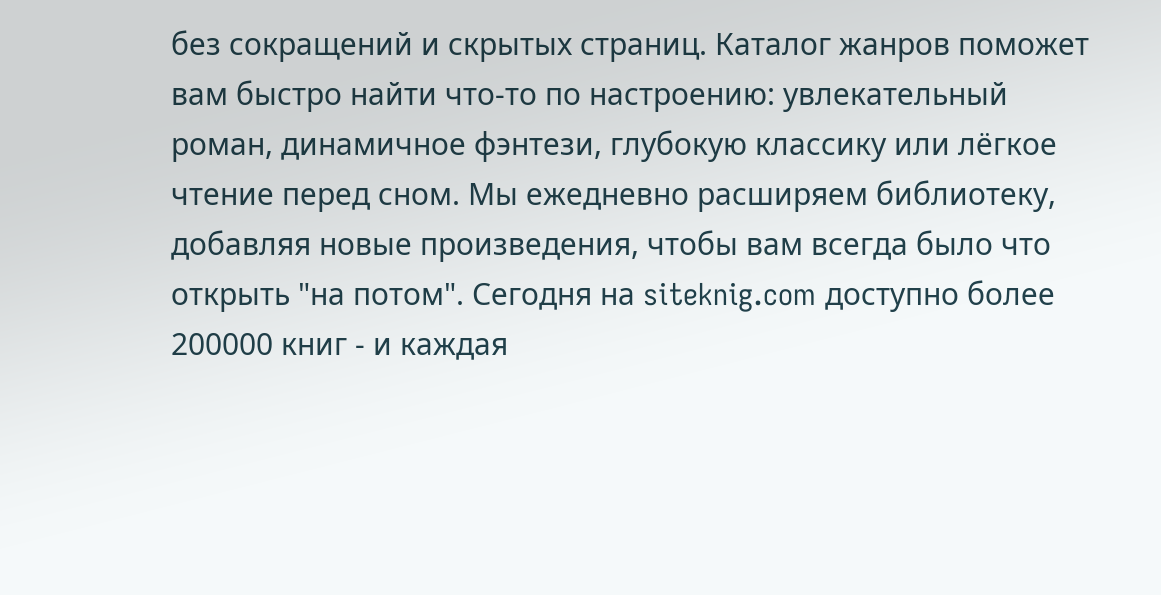без сокращений и скрытых страниц. Каталог жанров поможет вам быстро найти что-то по настроению: увлекательный роман, динамичное фэнтези, глубокую классику или лёгкое чтение перед сном. Мы ежедневно расширяем библиотеку, добавляя новые произведения, чтобы вам всегда было что открыть "на потом". Сегодня на siteknig.com доступно более 200000 книг - и каждая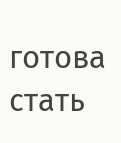готова стать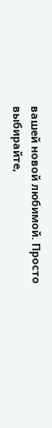вашей новой любимой. Просто выбирайте,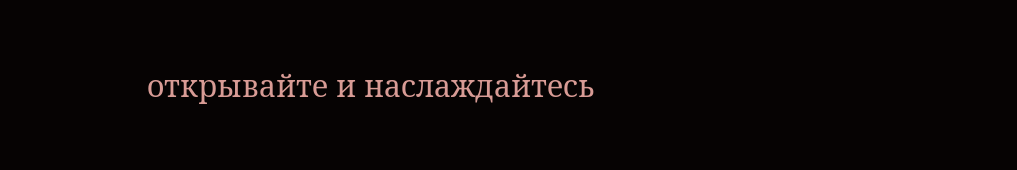открывайте и наслаждайтесь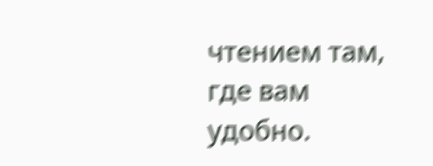чтением там, где вам удобно.